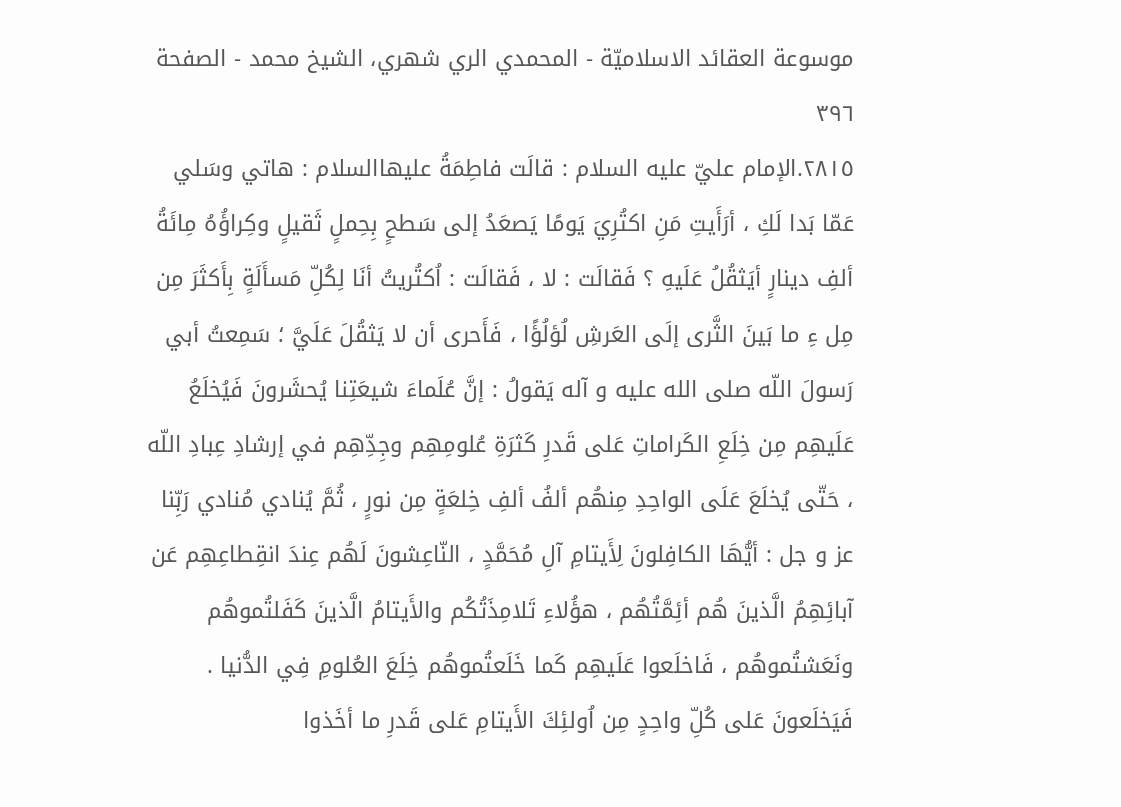موسوعة العقائد الاسلاميّة - المحمدي الري شهري، الشيخ محمد - الصفحة ٣٩٦
٢٨١٥.الإمام عليّ عليه السلام : قالَت فاطِمَةُ عليهاالسلام : هاتي وسَلي عَمّا بَدا لَكِ ، أرَأَيتِ مَنِ اكتُرِيَ يَومًا يَصعَدُ إلى سَطحٍ بِحِملٍ ثَقيلٍ وكِراؤُهُ مِائَةُ ألفِ دينارٍ أيَثقُلُ عَلَيهِ ؟ فَقالَت : لا ، فَقالَت : اُكتُريتُ أنَا لِكُلِّ مَسأَلَةٍ بِأَكثَرَ مِن مِل ءِ ما بَينَ الثَّرى إلَى العَرشِ لُؤلُؤًا ، فَأَحرى أن لا يَثقُلَ عَلَيَّ ؛ سَمِعتُ أبي رَسولَ اللّه صلى الله عليه و آله يَقولُ : إنَّ عُلَماءَ شيعَتِنا يُحشَرونَ فَيُخلَعُ عَلَيهِم مِن خِلَعِ الكَراماتِ عَلى قَدرِ كَثرَةِ عُلومِهِم وجِدِّهِم في إرشادِ عِبادِ اللّه ، حَتّى يُخلَعَ عَلَى الواحِدِ مِنهُم ألفُ ألفِ خِلعَةٍ مِن نورٍ ، ثُمَّ يُنادي مُنادي رَبِّنا عز و جل : أيُّهَا الكافِلونَ لِأَيتامِ آلِ مُحَمَّدٍ ، النّاعِشونَ لَهُم عِندَ انقِطاعِهِم عَن آبائِهِمُ الَّذينَ هُم أئِمَّتُهُم ، هؤُلاءِ تَلامِذَتُكُم والأَيتامُ الَّذينَ كَفَلتُموهُم ونَعَشتُموهُم ، فَاخلَعوا عَلَيهِم كَما خَلَعتُموهُم خِلَعَ العُلومِ فِي الدُّنيا . فَيَخلَعونَ عَلى كُلِّ واحِدٍ مِن اُولئِكَ الأَيتامِ عَلى قَدرِ ما أخَذوا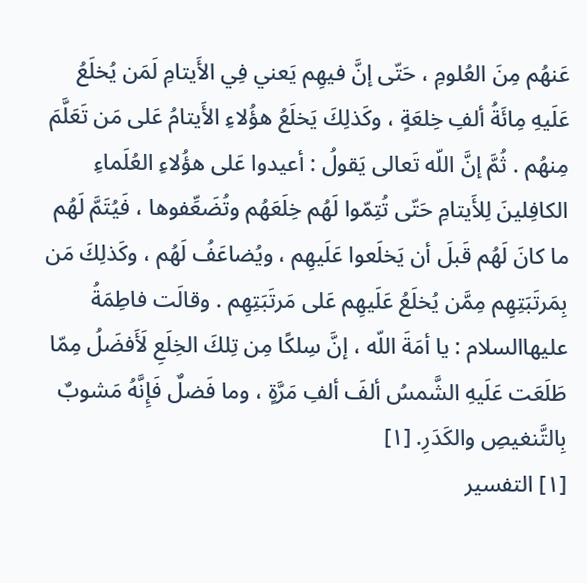عَنهُم مِنَ العُلومِ ، حَتّى إنَّ فيهِم يَعني فِي الأَيتامِ لَمَن يُخلَعُ عَلَيهِ مِائَةُ ألفِ خِلعَةٍ ، وكَذلِكَ يَخلَعُ هؤُلاءِ الأَيتامُ عَلى مَن تَعَلَّمَ مِنهُم . ثُمَّ إنَّ اللّه تَعالى يَقولُ : أعيدوا عَلى هؤُلاءِ العُلَماءِ الكافِلينَ لِلأَيتامِ حَتّى تُتِمّوا لَهُم خِلَعَهُم وتُضَعِّفوها ، فَيُتَمَّ لَهُم ما كانَ لَهُم قَبلَ أن يَخلَعوا عَلَيهِم ، ويُضاعَفُ لَهُم ، وكَذلِكَ مَن بِمَرتَبَتِهِم مِمَّن يُخلَعُ عَلَيهِم عَلى مَرتَبَتِهِم . وقالَت فاطِمَةُ عليهاالسلام : يا أمَةَ اللّه ، إنَّ سِلكًا مِن تِلكَ الخِلَعِ لَأَفضَلُ مِمّا طَلَعَت عَلَيهِ الشَّمسُ ألفَ ألفِ مَرَّةٍ ، وما فَضلٌ فَإِنَّهُ مَشوبٌ بِالتَّنغيصِ والكَدَرِ. [١]
[١] التفسير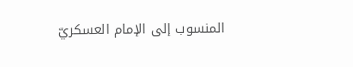المنسوب إلى الإمام العسكريّ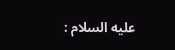عليه السلام :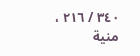٣٤٠ / ٢١٦ ، منية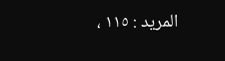المريد : ١١٥ ،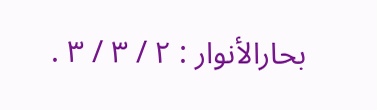بحارالأنوار : ٢ / ٣ / ٣ .